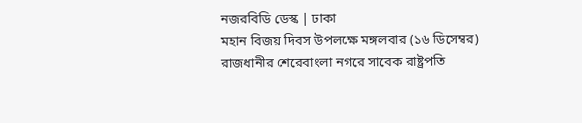নজরবিডি ডেস্ক | ঢাকা
মহান বিজয় দিবস উপলক্ষে মঙ্গলবার (১৬ ডিসেম্বর) রাজধানীর শেরেবাংলা নগরে সাবেক রাষ্ট্রপতি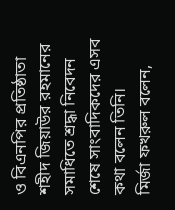ও বিএনপির প্রতিষ্ঠাতা শহীদ জিয়াউর রহমানের সমাধিতে শ্রদ্ধা নিবেদন শেষে সাংবাদিকদের এসব কথা বলেন তিনি।
মির্জা ফখরুল বলেন,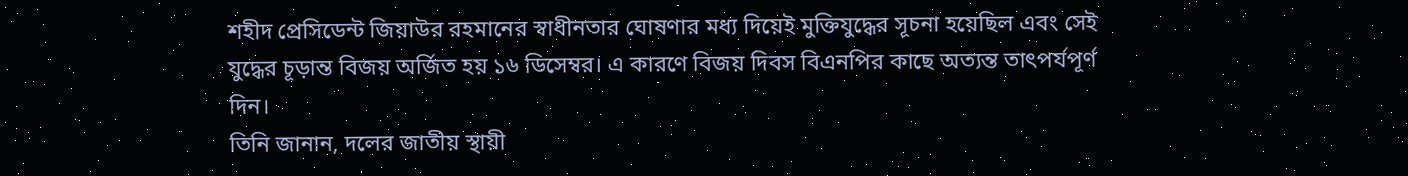শহীদ প্রেসিডেন্ট জিয়াউর রহমানের স্বাধীনতার ঘোষণার মধ্য দিয়েই মুক্তিযুদ্ধের সূচনা হয়েছিল এবং সেই যুদ্ধের চূড়ান্ত বিজয় অর্জিত হয় ১৬ ডিসেম্বর। এ কারণে বিজয় দিবস বিএনপির কাছে অত্যন্ত তাৎপর্যপূর্ণ দিন।
তিনি জানান, দলের জাতীয় স্থায়ী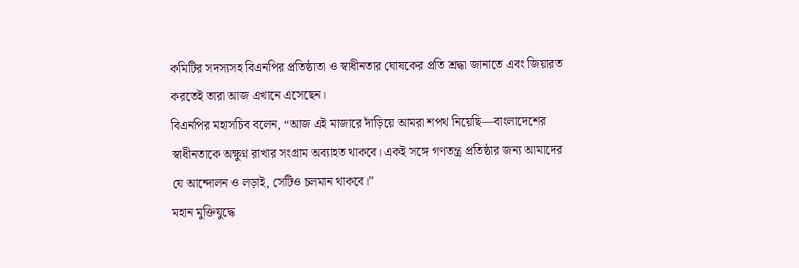কমিটির সদস্যসহ বিএনপির প্রতিষ্ঠাতা ও স্বাধীনতার ঘোষকের প্রতি শ্রদ্ধা জানাতে এবং জিয়ারত করতেই তারা আজ এখানে এসেছেন।
বিএনপির মহাসচিব বলেন, “আজ এই মাজারে দাঁড়িয়ে আমরা শপথ নিয়েছি—বাংলাদেশের স্বাধীনতাকে অক্ষুণ্ন রাখার সংগ্রাম অব্যাহত থাকবে। একই সঙ্গে গণতন্ত্র প্রতিষ্ঠার জন্য আমাদের যে আন্দোলন ও লড়াই, সেটিও চলমান থাকবে।”
মহান মুক্তিযুদ্ধে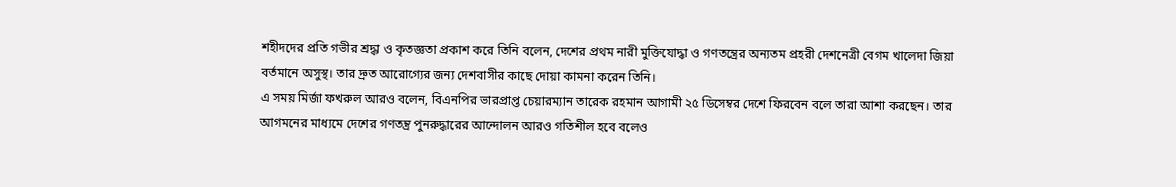শহীদদের প্রতি গভীর শ্রদ্ধা ও কৃতজ্ঞতা প্রকাশ করে তিনি বলেন, দেশের প্রথম নারী মুক্তিযোদ্ধা ও গণতন্ত্রের অন্যতম প্রহরী দেশনেত্রী বেগম খালেদা জিয়া বর্তমানে অসুস্থ। তার দ্রুত আরোগ্যের জন্য দেশবাসীর কাছে দোয়া কামনা করেন তিনি।
এ সময় মির্জা ফখরুল আরও বলেন, বিএনপির ভারপ্রাপ্ত চেয়ারম্যান তারেক রহমান আগামী ২৫ ডিসেম্বর দেশে ফিরবেন বলে তারা আশা করছেন। তার আগমনের মাধ্যমে দেশের গণতন্ত্র পুনরুদ্ধারের আন্দোলন আরও গতিশীল হবে বলেও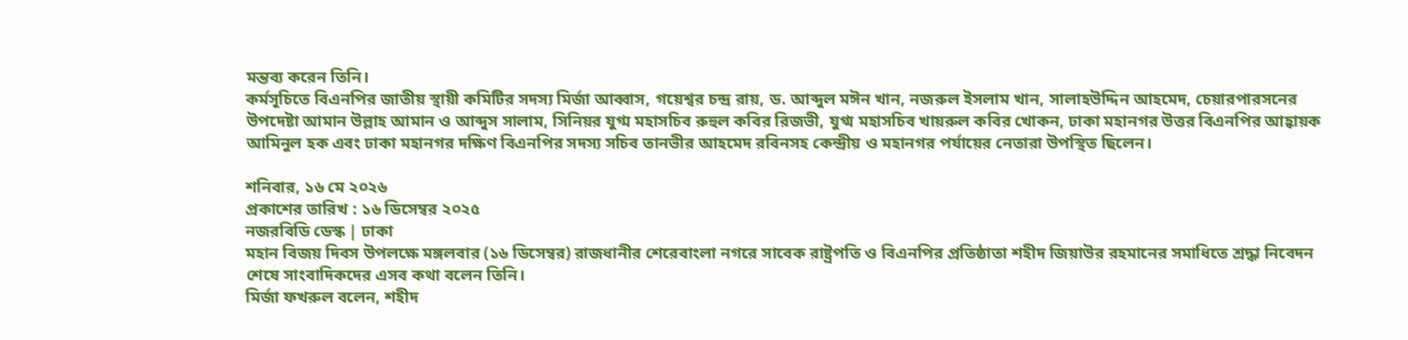মন্তব্য করেন তিনি।
কর্মসূচিতে বিএনপির জাতীয় স্থায়ী কমিটির সদস্য মির্জা আব্বাস, গয়েশ্বর চন্দ্র রায়, ড. আব্দুল মঈন খান, নজরুল ইসলাম খান, সালাহউদ্দিন আহমেদ, চেয়ারপারসনের উপদেষ্টা আমান উল্লাহ আমান ও আব্দুস সালাম, সিনিয়র যুগ্ম মহাসচিব রুহুল কবির রিজভী, যুগ্ম মহাসচিব খায়রুল কবির খোকন, ঢাকা মহানগর উত্তর বিএনপির আহ্বায়ক আমিনুল হক এবং ঢাকা মহানগর দক্ষিণ বিএনপির সদস্য সচিব তানভীর আহমেদ রবিনসহ কেন্দ্রীয় ও মহানগর পর্যায়ের নেতারা উপস্থিত ছিলেন।

শনিবার, ১৬ মে ২০২৬
প্রকাশের তারিখ : ১৬ ডিসেম্বর ২০২৫
নজরবিডি ডেস্ক | ঢাকা
মহান বিজয় দিবস উপলক্ষে মঙ্গলবার (১৬ ডিসেম্বর) রাজধানীর শেরেবাংলা নগরে সাবেক রাষ্ট্রপতি ও বিএনপির প্রতিষ্ঠাতা শহীদ জিয়াউর রহমানের সমাধিতে শ্রদ্ধা নিবেদন শেষে সাংবাদিকদের এসব কথা বলেন তিনি।
মির্জা ফখরুল বলেন, শহীদ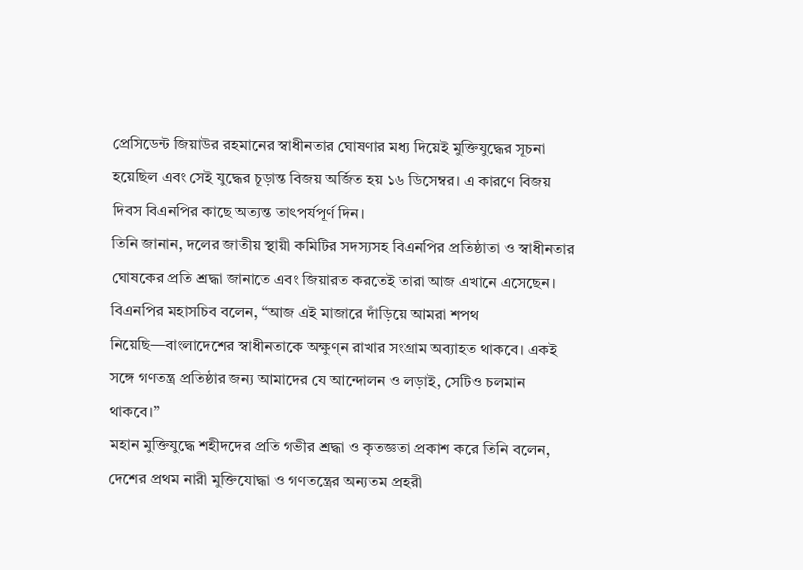প্রেসিডেন্ট জিয়াউর রহমানের স্বাধীনতার ঘোষণার মধ্য দিয়েই মুক্তিযুদ্ধের সূচনা হয়েছিল এবং সেই যুদ্ধের চূড়ান্ত বিজয় অর্জিত হয় ১৬ ডিসেম্বর। এ কারণে বিজয় দিবস বিএনপির কাছে অত্যন্ত তাৎপর্যপূর্ণ দিন।
তিনি জানান, দলের জাতীয় স্থায়ী কমিটির সদস্যসহ বিএনপির প্রতিষ্ঠাতা ও স্বাধীনতার ঘোষকের প্রতি শ্রদ্ধা জানাতে এবং জিয়ারত করতেই তারা আজ এখানে এসেছেন।
বিএনপির মহাসচিব বলেন, “আজ এই মাজারে দাঁড়িয়ে আমরা শপথ নিয়েছি—বাংলাদেশের স্বাধীনতাকে অক্ষুণ্ন রাখার সংগ্রাম অব্যাহত থাকবে। একই সঙ্গে গণতন্ত্র প্রতিষ্ঠার জন্য আমাদের যে আন্দোলন ও লড়াই, সেটিও চলমান থাকবে।”
মহান মুক্তিযুদ্ধে শহীদদের প্রতি গভীর শ্রদ্ধা ও কৃতজ্ঞতা প্রকাশ করে তিনি বলেন, দেশের প্রথম নারী মুক্তিযোদ্ধা ও গণতন্ত্রের অন্যতম প্রহরী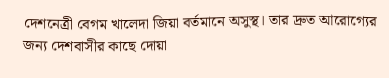দেশনেত্রী বেগম খালেদা জিয়া বর্তমানে অসুস্থ। তার দ্রুত আরোগ্যের জন্য দেশবাসীর কাছে দোয়া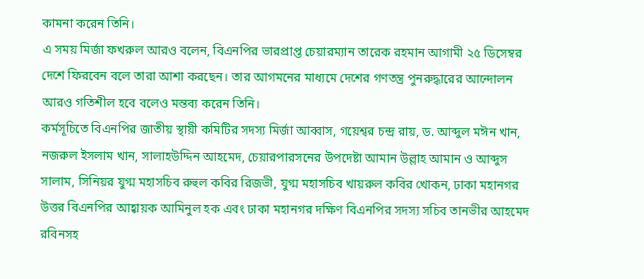কামনা করেন তিনি।
এ সময় মির্জা ফখরুল আরও বলেন, বিএনপির ভারপ্রাপ্ত চেয়ারম্যান তারেক রহমান আগামী ২৫ ডিসেম্বর দেশে ফিরবেন বলে তারা আশা করছেন। তার আগমনের মাধ্যমে দেশের গণতন্ত্র পুনরুদ্ধারের আন্দোলন আরও গতিশীল হবে বলেও মন্তব্য করেন তিনি।
কর্মসূচিতে বিএনপির জাতীয় স্থায়ী কমিটির সদস্য মির্জা আব্বাস, গয়েশ্বর চন্দ্র রায়, ড. আব্দুল মঈন খান, নজরুল ইসলাম খান, সালাহউদ্দিন আহমেদ, চেয়ারপারসনের উপদেষ্টা আমান উল্লাহ আমান ও আব্দুস সালাম, সিনিয়র যুগ্ম মহাসচিব রুহুল কবির রিজভী, যুগ্ম মহাসচিব খায়রুল কবির খোকন, ঢাকা মহানগর উত্তর বিএনপির আহ্বায়ক আমিনুল হক এবং ঢাকা মহানগর দক্ষিণ বিএনপির সদস্য সচিব তানভীর আহমেদ রবিনসহ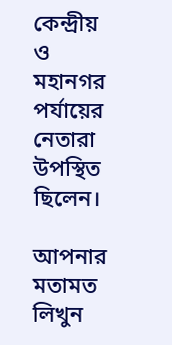কেন্দ্রীয় ও মহানগর পর্যায়ের নেতারা উপস্থিত ছিলেন।

আপনার মতামত লিখুন